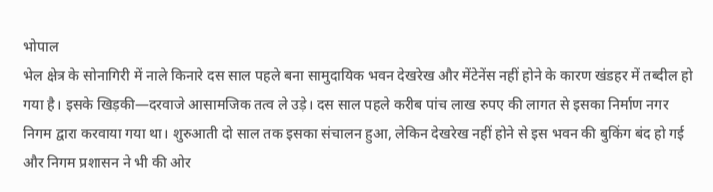भोपाल
भेल क्षेत्र के सोनागिरी में नाले किनारे दस साल पहले बना सामुदायिक भवन देखरेख और मेंटेनेंस नहीं होने के कारण खंडहर में तब्दील हो गया है। इसके खिड़की—दरवाजे आसामजिक तत्व ले उड़े। दस साल पहले करीब पांच लाख रुपए की लागत से इसका निर्माण नगर निगम द्वारा करवाया गया था। शुरुआती दो साल तक इसका संचालन हुआ, लेकिन देखरेख नहीं होने से इस भवन की बुकिंग बंद हो गई और निगम प्रशासन ने भी की ओर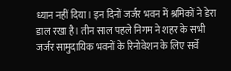ध्यान नहीं दिया। इन दिनों जर्जर भवन में श्रमिकों ने डेरा डाल रखा है। तीन साल पहले निगम ने शहर के सभी जर्जर सामुदायिक भवनों के रिनोवेशन के लिए सर्वे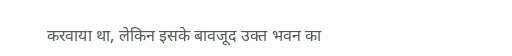करवाया था, लेकिन इसके बावजूद उक्त भवन का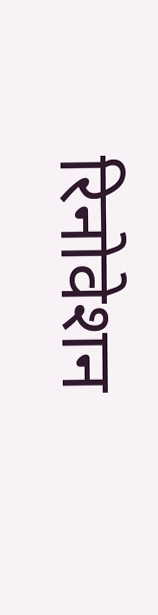रिनोवेशन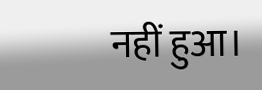नहीं हुआ।